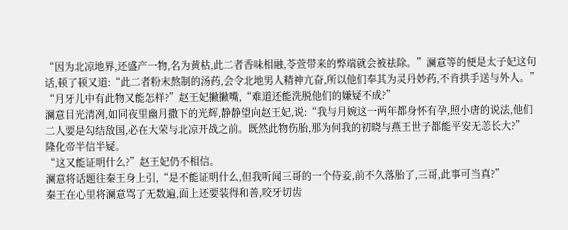“因为北凉地界,还盛产一物,名为黄枯,此二者香味相融,苓萱带来的弊端就会被祛除。”澜意等的便是太子妃这句话,顿了顿又道:“此二者粉末熬制的汤药,会令北地男人精神亢奋,所以他们奉其为灵丹妙药,不肯拱手送与外人。”
“月牙儿中有此物又能怎样?”赵王妃撇撇嘴,“难道还能洗脱他们的嫌疑不成?”
澜意目光清冽,如同夜里幽月撒下的光辉,静静望向赵王妃,说:“我与月婉这一两年都身怀有孕,照小唐的说法,他们二人要是勾结敌国,必在大荣与北凉开战之前。既然此物伤胎,那为何我的初晓与燕王世子都能平安无恙长大?”
隆化帝半信半疑。
“这又能证明什么?”赵王妃仍不相信。
澜意将话题往秦王身上引,“是不能证明什么,但我听闻三哥的一个侍妾,前不久落胎了,三哥,此事可当真?”
秦王在心里将澜意骂了无数遍,面上还要装得和善,咬牙切齿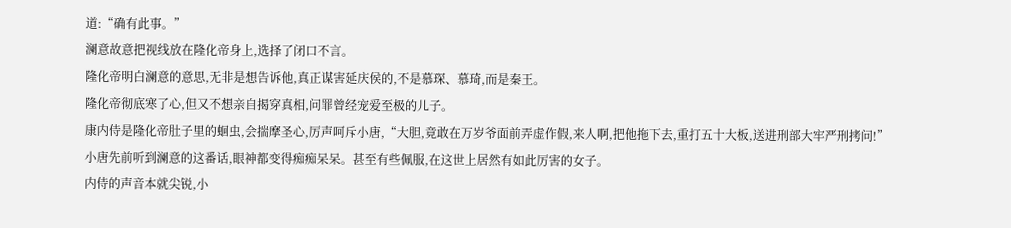道:“确有此事。”
澜意故意把视线放在隆化帝身上,选择了闭口不言。
隆化帝明白澜意的意思,无非是想告诉他,真正谋害延庆侯的,不是慕琛、慕琦,而是秦王。
隆化帝彻底寒了心,但又不想亲自揭穿真相,问罪曾经宠爱至极的儿子。
康内侍是隆化帝肚子里的蛔虫,会揣摩圣心,厉声呵斥小唐,“大胆,竟敢在万岁爷面前弄虚作假,来人啊,把他拖下去,重打五十大板,送进刑部大牢严刑拷问!”
小唐先前听到澜意的这番话,眼神都变得痴痴呆呆。甚至有些佩服,在这世上居然有如此厉害的女子。
内侍的声音本就尖锐,小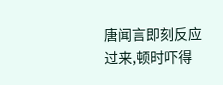唐闻言即刻反应过来,顿时吓得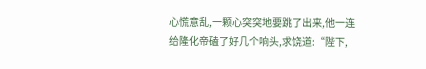心慌意乱,一颗心突突地要跳了出来,他一连给隆化帝磕了好几个响头,求饶道:“陛下,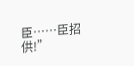臣……臣招供!”